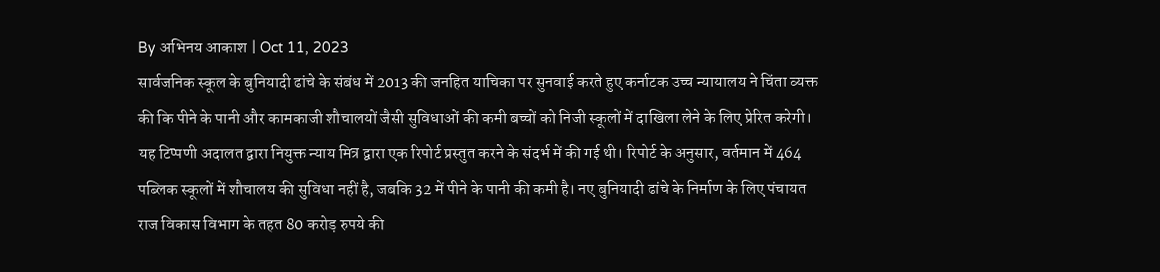By अभिनय आकाश | Oct 11, 2023
सार्वजनिक स्कूल के बुनियादी ढांचे के संबंध में 2013 की जनहित याचिका पर सुनवाई करते हुए कर्नाटक उच्च न्यायालय ने चिंता व्यक्त की कि पीने के पानी और कामकाजी शौचालयों जैसी सुविधाओं की कमी बच्चों को निजी स्कूलों में दाखिला लेने के लिए प्रेरित करेगी। यह टिप्पणी अदालत द्वारा नियुक्त न्याय मित्र द्वारा एक रिपोर्ट प्रस्तुत करने के संदर्भ में की गई थी। रिपोर्ट के अनुसार, वर्तमान में 464 पब्लिक स्कूलों में शौचालय की सुविधा नहीं है, जबकि 32 में पीने के पानी की कमी है। नए बुनियादी ढांचे के निर्माण के लिए पंचायत राज विकास विभाग के तहत 80 करोड़ रुपये की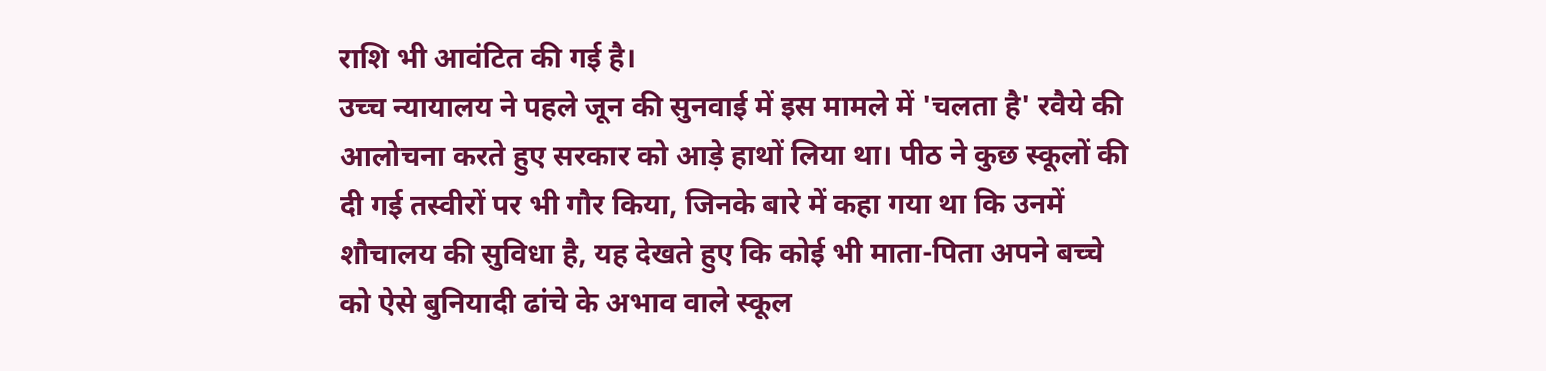राशि भी आवंटित की गई है।
उच्च न्यायालय ने पहले जून की सुनवाई में इस मामले में 'चलता है' रवैये की आलोचना करते हुए सरकार को आड़े हाथों लिया था। पीठ ने कुछ स्कूलों की दी गई तस्वीरों पर भी गौर किया, जिनके बारे में कहा गया था कि उनमें शौचालय की सुविधा है, यह देखते हुए कि कोई भी माता-पिता अपने बच्चे को ऐसे बुनियादी ढांचे के अभाव वाले स्कूल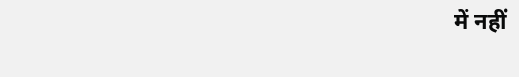में नहीं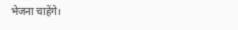भेजना चाहेंगे।